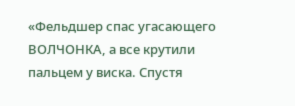«Фельдшер спас угасающего ВОЛЧОНКА, а все крутили пальцем у виска. Спустя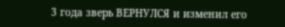3 года зверь ВЕРНУЛСЯ и изменил его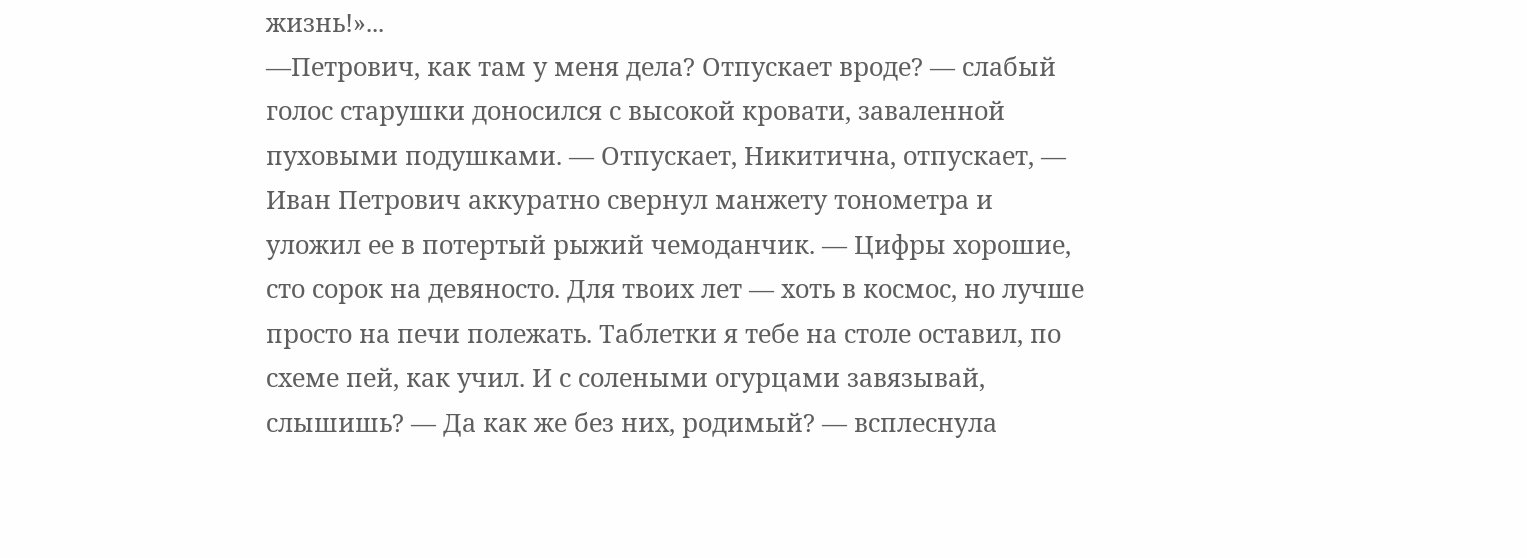жизнь!»...
—Петрович, как там у меня дела? Отпускает вроде? — слабый голос старушки доносился с высокой кровати, заваленной пуховыми подушками. — Отпускает, Никитична, отпускает, — Иван Петрович аккуратно свернул манжету тонометра и уложил ее в потертый рыжий чемоданчик. — Цифры хорошие, сто сорок на девяносто. Для твоих лет — хоть в космос, но лучше просто на печи полежать. Таблетки я тебе на столе оставил, по схеме пей, как учил. И с солеными огурцами завязывай, слышишь? — Да как же без них, родимый? — всплеснула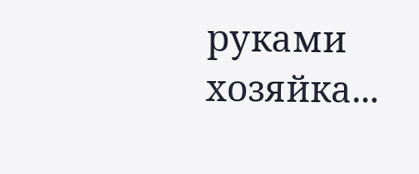руками хозяйка...